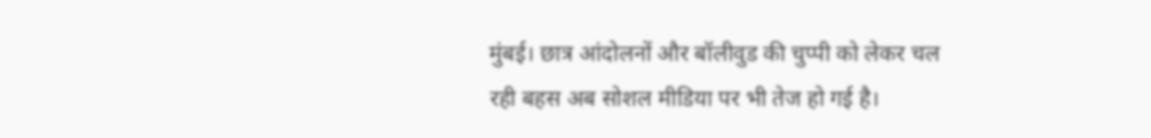मुंबई। छात्र आंदोलनों और बॉलीवुड की चुप्पी को लेकर चल रही बहस अब सोशल मीडिया पर भी तेज हो गई है।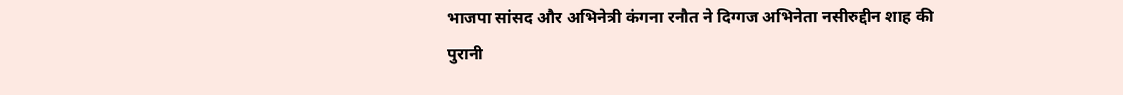भाजपा सांसद और अभिनेत्री कंगना रनौत ने दिग्गज अभिनेता नसीरुद्दीन शाह की पुरानी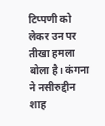टिप्पणी को लेकर उन पर तीखा हमला बोला है। कंगना ने नसीरुद्दीन शाह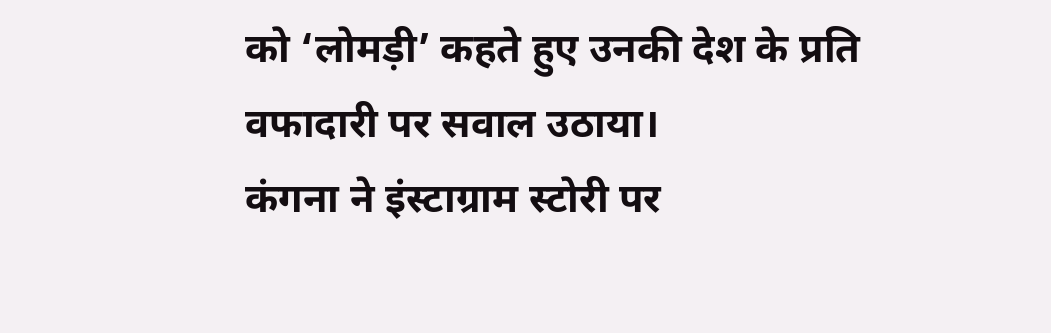को ‘लोमड़ी’ कहते हुए उनकी देश के प्रति वफादारी पर सवाल उठाया।
कंगना ने इंस्टाग्राम स्टोरी पर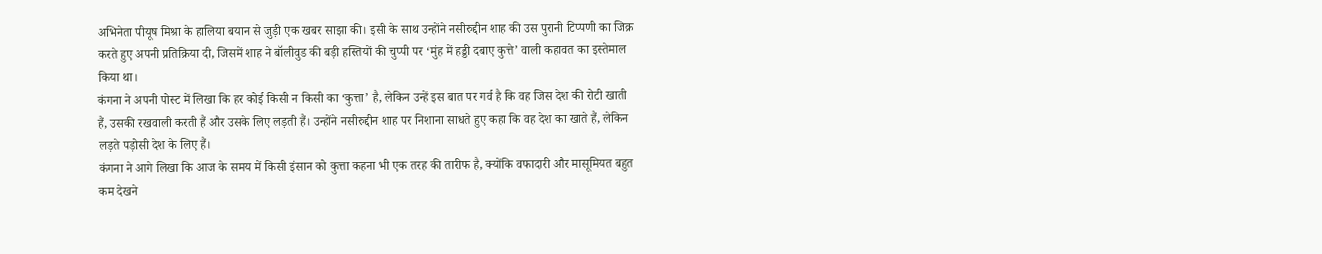अभिनेता पीयूष मिश्रा के हालिया बयान से जुड़ी एक खबर साझा की। इसी के साथ उन्होंने नसीरुद्दीन शाह की उस पुरानी टिप्पणी का जिक्र करते हुए अपनी प्रतिक्रिया दी, जिसमें शाह ने बॉलीवुड की बड़ी हस्तियों की चुप्पी पर ‘मुंह में हड्डी दबाए कुत्ते’ वाली कहावत का इस्तेमाल किया था।
कंगना ने अपनी पोस्ट में लिखा कि हर कोई किसी न किसी का ‘कुत्ता’ है, लेकिन उन्हें इस बात पर गर्व है कि वह जिस देश की रोटी खाती हैं, उसकी रखवाली करती हैं और उसके लिए लड़ती हैं। उन्होंने नसीरुद्दीन शाह पर निशाना साधते हुए कहा कि वह देश का खाते हैं, लेकिन लड़ते पड़ोसी देश के लिए हैं।
कंगना ने आगे लिखा कि आज के समय में किसी इंसान को कुत्ता कहना भी एक तरह की तारीफ है, क्योंकि वफादारी और मासूमियत बहुत कम देखने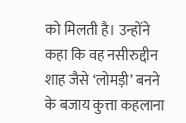को मिलती है। उन्होंने कहा कि वह नसीरुद्दीन शाह जैसे ‘लोमड़ी’ बनने के बजाय कुत्ता कहलाना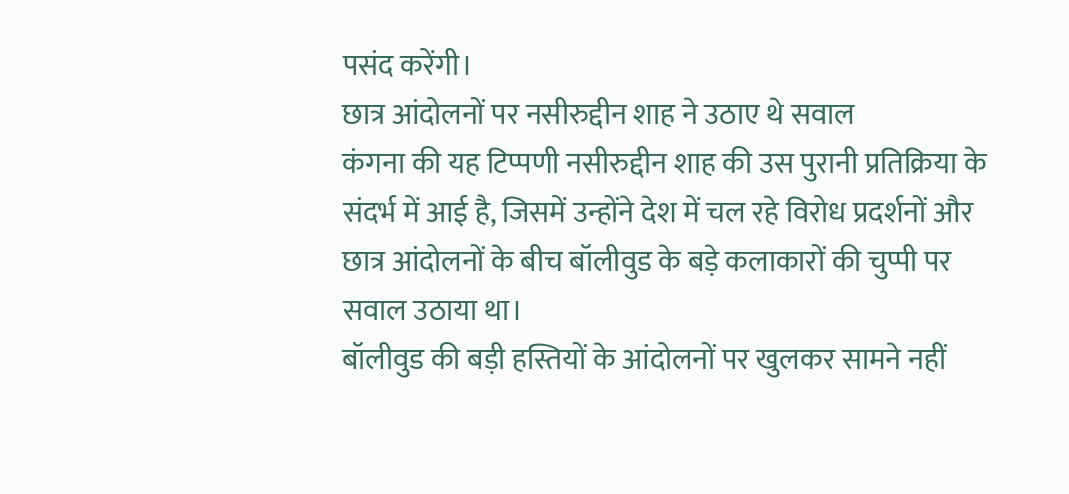पसंद करेंगी।
छात्र आंदोलनों पर नसीरुद्दीन शाह ने उठाए थे सवाल
कंगना की यह टिप्पणी नसीरुद्दीन शाह की उस पुरानी प्रतिक्रिया के संदर्भ में आई है, जिसमें उन्होंने देश में चल रहे विरोध प्रदर्शनों और छात्र आंदोलनों के बीच बॉलीवुड के बड़े कलाकारों की चुप्पी पर सवाल उठाया था।
बॉलीवुड की बड़ी हस्तियों के आंदोलनों पर खुलकर सामने नहीं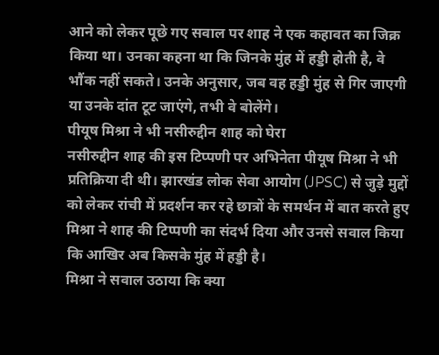आने को लेकर पूछे गए सवाल पर शाह ने एक कहावत का जिक्र किया था। उनका कहना था कि जिनके मुंह में हड्डी होती है, वे भौंक नहीं सकते। उनके अनुसार, जब वह हड्डी मुंह से गिर जाएगी या उनके दांत टूट जाएंगे, तभी वे बोलेंगे।
पीयूष मिश्रा ने भी नसीरुद्दीन शाह को घेरा
नसीरुद्दीन शाह की इस टिप्पणी पर अभिनेता पीयूष मिश्रा ने भी प्रतिक्रिया दी थी। झारखंड लोक सेवा आयोग (JPSC) से जुड़े मुद्दों को लेकर रांची में प्रदर्शन कर रहे छात्रों के समर्थन में बात करते हुए मिश्रा ने शाह की टिप्पणी का संदर्भ दिया और उनसे सवाल किया कि आखिर अब किसके मुंह में हड्डी है।
मिश्रा ने सवाल उठाया कि क्या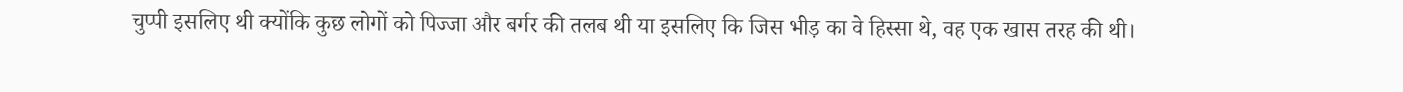चुप्पी इसलिए थी क्योंकि कुछ लोगों को पिज्जा और बर्गर की तलब थी या इसलिए कि जिस भीड़ का वे हिस्सा थे, वह एक खास तरह की थी।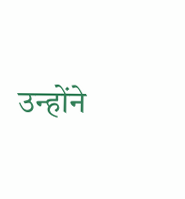उन्होंने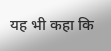यह भी कहा कि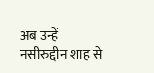अब उन्हें नसीरुद्दीन शाह से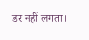डर नहीं लगता।